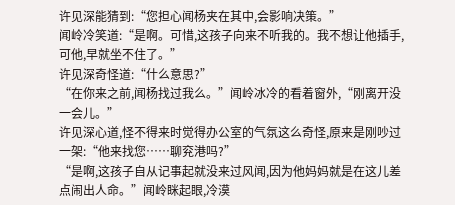许见深能猜到:“您担心闻杨夹在其中,会影响决策。”
闻岭冷笑道:“是啊。可惜,这孩子向来不听我的。我不想让他插手,可他,早就坐不住了。”
许见深奇怪道:“什么意思?”
“在你来之前,闻杨找过我么。”闻岭冰冷的看着窗外,“刚离开没一会儿。”
许见深心道,怪不得来时觉得办公室的气氛这么奇怪,原来是刚吵过一架:“他来找您……聊兖港吗?”
“是啊,这孩子自从记事起就没来过风闻,因为他妈妈就是在这儿差点闹出人命。”闻岭眯起眼,冷漠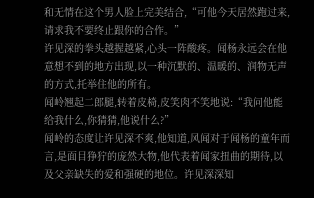和无情在这个男人脸上完美结合,“可他今天居然跑过来,请求我不要终止跟你的合作。”
许见深的拳头越握越紧,心头一阵酸疼。闻杨永远会在他意想不到的地方出现,以一种沉默的、温暖的、润物无声的方式,托举住他的所有。
闻岭翘起二郎腿,转着皮椅,皮笑肉不笑地说:“我问他能给我什么,你猜猜,他说什么?”
闻岭的态度让许见深不爽,他知道,风闻对于闻杨的童年而言,是面目狰狞的庞然大物,他代表着闻家扭曲的期待,以及父亲缺失的爱和强硬的地位。许见深深知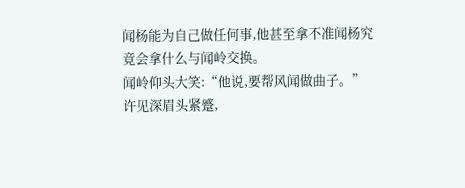闻杨能为自己做任何事,他甚至拿不准闻杨究竟会拿什么与闻岭交换。
闻岭仰头大笑:“他说,要帮风闻做曲子。”
许见深眉头紧蹙,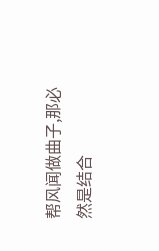帮风闻做曲子,那必然是结合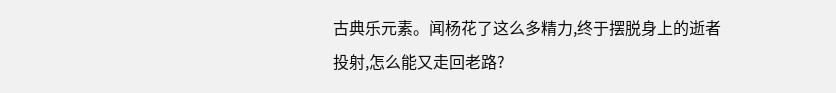古典乐元素。闻杨花了这么多精力,终于摆脱身上的逝者投射,怎么能又走回老路?